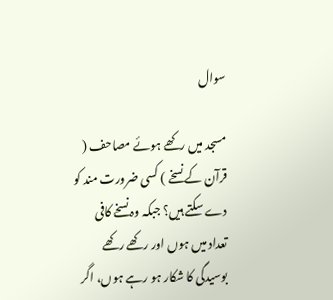سوال

مسجد میں رکھے ہوئے مصاحف ( قرآن کے نسخے ) کسی ضرورت مند کو دے سکتے ہیں؟ جبکہ وہ نسخے کافی تعداد میں ہوں اور رکھے رکھے بوسیدگی کا شکار ہو رہے ہوں، اگر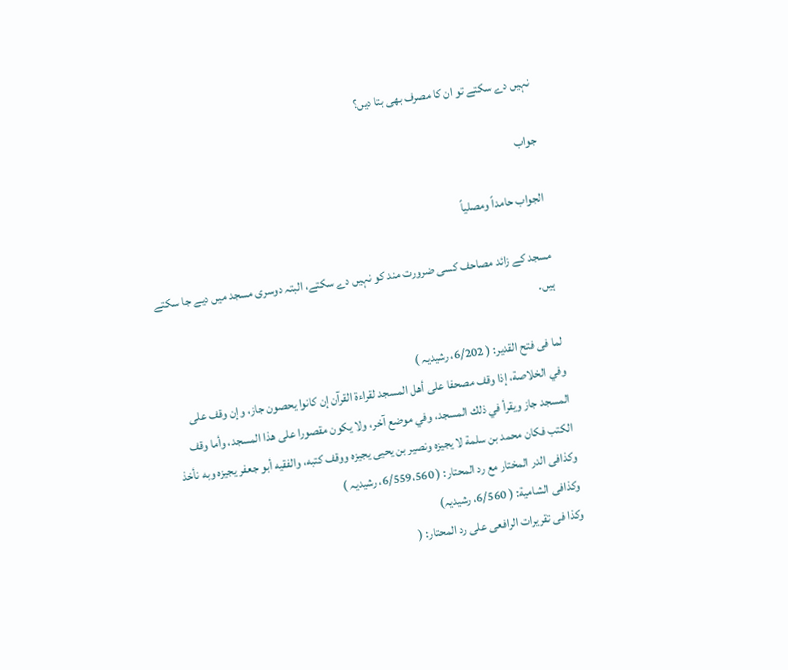نہیں دے سکتے تو ان کا مصرف بھی بتا دیں؟

جواب

الجواب حامداً ومصلیاً

مسجد کے زائد مصاحف کسی ضرورت مند کو نہیں دے سکتے، البتہ دوسری مسجد میں دیے جا سکتے ہیں۔

لما فی فتح القدیر: ( 6/202، رشیدیہ )
وفي الخلاصة، إذا وقف مصحفا على أهل المسجد لقراءة القرآن إن كانوا يحصون جاز، وإن وقف على المسجد جاز ويقرأ في ذلك المسجد، وفي موضع آخر، ولا يكون مقصورا على هذا المسجد، وأما وقف الكتب فكان محمد بن سلمة لا يجيزه ونصير بن يحيى يجيزه ووقف كتبه، والفقيه أبو جعفر يجيزه وبه نأخذ
وکذافی الدر المختار مع رد المحتار: ( 6/559،560، رشیدیہ )
وکذافی الشامیة: ( 6/560، رشیدیہ)
وکذا فی تقریرات الرافعی علی رد المحتار: (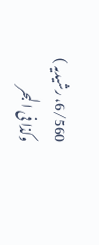6/560، رشیدیہ )
وکذا فی البحر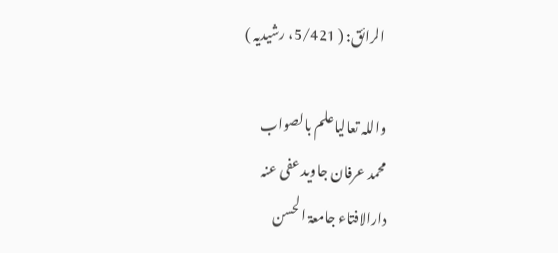الرائق: ( 5/421، رشیدیہ )

واللہ تعالیاعلم بالصواب
محمد عرفان جاوید عفی عنہ
دارالافتاء جامعۃ الحسن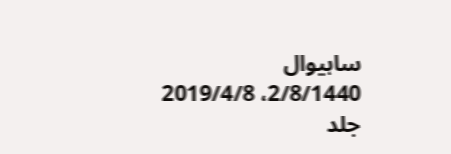ساہیوال
2/8/1440، 2019/4/8
جلد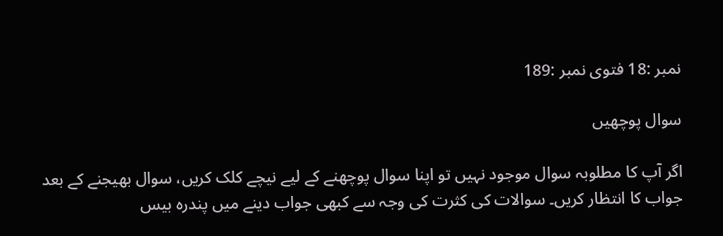نمبر :18 فتوی نمبر :189

سوال پوچھیں

اگر آپ کا مطلوبہ سوال موجود نہیں تو اپنا سوال پوچھنے کے لیے نیچے کلک کریں، سوال بھیجنے کے بعد جواب کا انتظار کریں۔ سوالات کی کثرت کی وجہ سے کبھی جواب دینے میں پندرہ بیس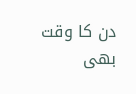دن کا وقت بھی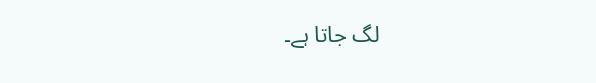لگ جاتا ہے۔